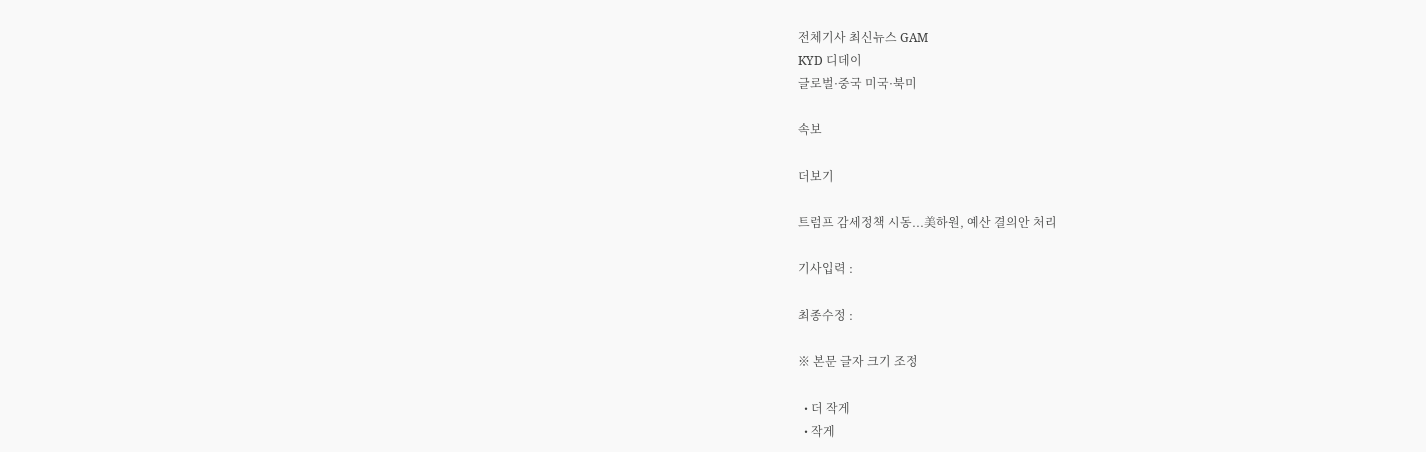전체기사 최신뉴스 GAM
KYD 디데이
글로벌·중국 미국·북미

속보

더보기

트럼프 감세정책 시동...美하원, 예산 결의안 처리

기사입력 :

최종수정 :

※ 본문 글자 크기 조정

  • 더 작게
  • 작게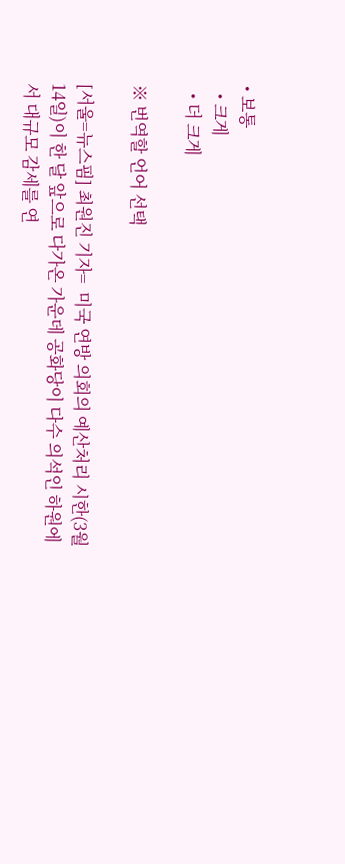• 보통
  • 크게
  • 더 크게

※ 번역할 언어 선택

[서울=뉴스핌] 최원진 기자=  미국 연방 의회의 예산처리 시한(3월 14일)이 한 달 앞으로 다가온 가운데 공화당이 다수 의석인 하원에서 대규모 감세를 연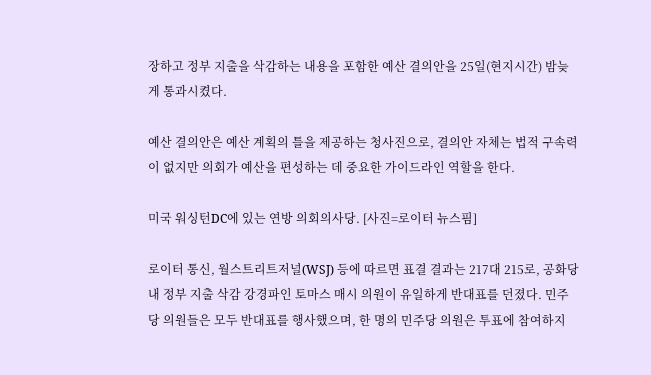장하고 정부 지출을 삭감하는 내용을 포함한 예산 결의안을 25일(현지시간) 밤늦게 통과시켰다.

예산 결의안은 예산 계획의 틀을 제공하는 청사진으로, 결의안 자체는 법적 구속력이 없지만 의회가 예산을 편성하는 데 중요한 가이드라인 역할을 한다.

미국 워싱턴DC에 있는 연방 의회의사당. [사진=로이터 뉴스핌]

로이터 통신, 월스트리트저널(WSJ) 등에 따르면 표결 결과는 217대 215로, 공화당 내 정부 지출 삭감 강경파인 토마스 매시 의원이 유일하게 반대표를 던졌다. 민주당 의원들은 모두 반대표를 행사했으며, 한 명의 민주당 의원은 투표에 참여하지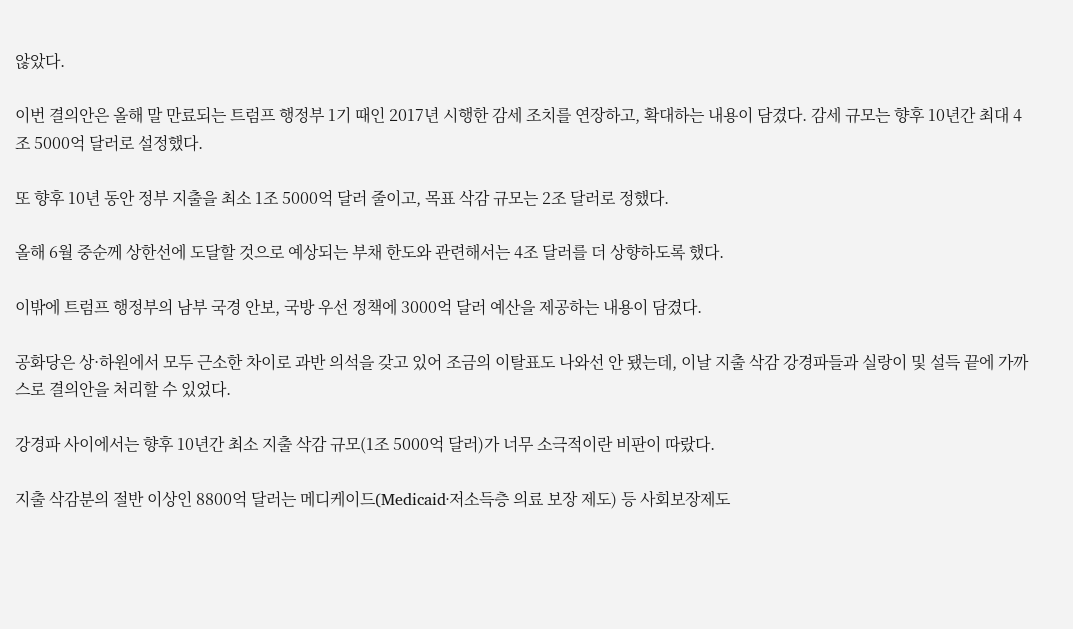않았다.

이번 결의안은 올해 말 만료되는 트럼프 행정부 1기 때인 2017년 시행한 감세 조치를 연장하고, 확대하는 내용이 담겼다. 감세 규모는 향후 10년간 최대 4조 5000억 달러로 설정했다.

또 향후 10년 동안 정부 지출을 최소 1조 5000억 달러 줄이고, 목표 삭감 규모는 2조 달러로 정했다.

올해 6월 중순께 상한선에 도달할 것으로 예상되는 부채 한도와 관련해서는 4조 달러를 더 상향하도록 했다.

이밖에 트럼프 행정부의 남부 국경 안보, 국방 우선 정책에 3000억 달러 예산을 제공하는 내용이 담겼다.

공화당은 상·하원에서 모두 근소한 차이로 과반 의석을 갖고 있어 조금의 이탈표도 나와선 안 됐는데, 이날 지출 삭감 강경파들과 실랑이 및 설득 끝에 가까스로 결의안을 처리할 수 있었다.

강경파 사이에서는 향후 10년간 최소 지출 삭감 규모(1조 5000억 달러)가 너무 소극적이란 비판이 따랐다.

지출 삭감분의 절반 이상인 8800억 달러는 메디케이드(Medicaid·저소득층 의료 보장 제도) 등 사회보장제도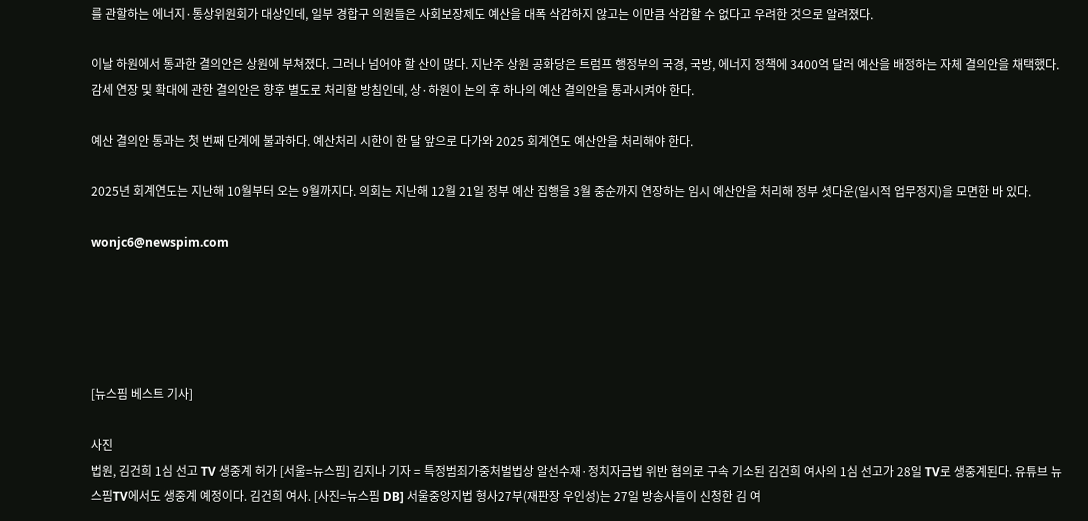를 관할하는 에너지·통상위원회가 대상인데, 일부 경합구 의원들은 사회보장제도 예산을 대폭 삭감하지 않고는 이만큼 삭감할 수 없다고 우려한 것으로 알려졌다.

이날 하원에서 통과한 결의안은 상원에 부쳐졌다. 그러나 넘어야 할 산이 많다. 지난주 상원 공화당은 트럼프 행정부의 국경, 국방, 에너지 정책에 3400억 달러 예산을 배정하는 자체 결의안을 채택했다. 감세 연장 및 확대에 관한 결의안은 향후 별도로 처리할 방침인데, 상·하원이 논의 후 하나의 예산 결의안을 통과시켜야 한다.

예산 결의안 통과는 첫 번째 단계에 불과하다. 예산처리 시한이 한 달 앞으로 다가와 2025 회계연도 예산안을 처리해야 한다.

2025년 회계연도는 지난해 10월부터 오는 9월까지다. 의회는 지난해 12월 21일 정부 예산 집행을 3월 중순까지 연장하는 임시 예산안을 처리해 정부 셧다운(일시적 업무정지)을 모면한 바 있다.

wonjc6@newspim.com





[뉴스핌 베스트 기사]

사진
법원, 김건희 1심 선고 TV 생중계 허가 [서울=뉴스핌] 김지나 기자 = 특정범죄가중처벌법상 알선수재·정치자금법 위반 혐의로 구속 기소된 김건희 여사의 1심 선고가 28일 TV로 생중계된다. 유튜브 뉴스핌TV에서도 생중계 예정이다. 김건희 여사. [사진=뉴스핌 DB] 서울중앙지법 형사27부(재판장 우인성)는 27일 방송사들이 신청한 김 여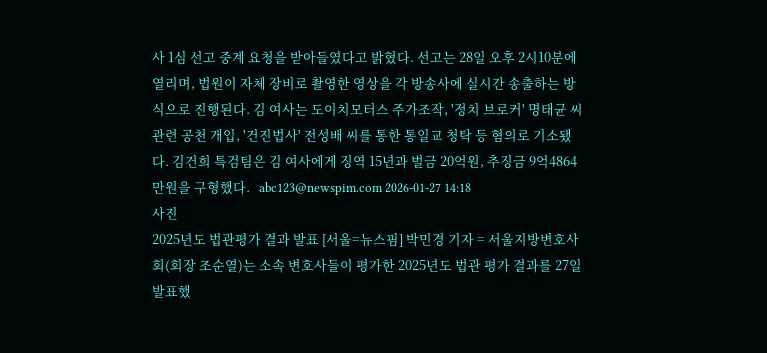사 1심 선고 중계 요청을 받아들였다고 밝혔다. 선고는 28일 오후 2시10분에 열리며, 법원이 자체 장비로 촬영한 영상을 각 방송사에 실시간 송출하는 방식으로 진행된다. 김 여사는 도이치모터스 주가조작, '정치 브로커' 명태균 씨 관련 공천 개입, '건진법사' 전성배 씨를 통한 통일교 청탁 등 혐의로 기소됐다. 김건희 특검팀은 김 여사에게 징역 15년과 벌금 20억원, 추징금 9억4864만원을 구형했다.   abc123@newspim.com 2026-01-27 14:18
사진
2025년도 법관평가 결과 발표 [서울=뉴스핌] 박민경 기자 = 서울지방변호사회(회장 조순열)는 소속 변호사들이 평가한 2025년도 법관 평가 결과를 27일 발표했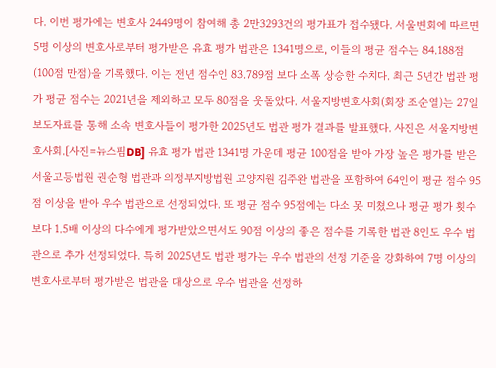다. 이번 평가에는 변호사 2449명이 참여해 총 2만3293건의 평가표가 접수됐다. 서울변회에 따르면 5명 이상의 변호사로부터 평가받은 유효 평가 법관은 1341명으로, 이들의 평균 점수는 84.188점(100점 만점)을 기록했다. 이는 전년 점수인 83.789점 보다 소폭 상승한 수치다. 최근 5년간 법관 평가 평균 점수는 2021년을 제외하고 모두 80점을 웃돌았다. 서울지방변호사회(회장 조순열)는 27일 보도자료를 통해 소속 변호사들이 평가한 2025년도 법관 평가 결과를 발표했다. 사진은 서울지방변호사회.[사진=뉴스핌DB] 유효 평가 법관 1341명 가운데 평균 100점을 받아 가장 높은 평가를 받은 서울고등법원 권순형 법관과 의정부지방법원 고양지원 김주완 법관을 포함하여 64인이 평균 점수 95점 이상을 받아 우수 법관으로 선정되었다. 또 평균 점수 95점에는 다소 못 미쳤으나 평균 평가 횟수보다 1.5배 이상의 다수에게 평가받았으면서도 90점 이상의 좋은 점수를 기록한 법관 8인도 우수 법관으로 추가 선정되었다. 특히 2025년도 법관 평가는 우수 법관의 선정 기준을 강화하여 7명 이상의 변호사로부터 평가받은 법관을 대상으로 우수 법관을 선정하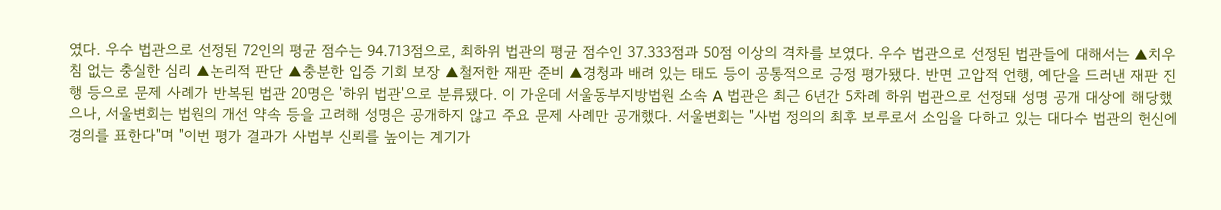였다. 우수 법관으로 선정된 72인의 평균 점수는 94.713점으로, 최하위 법관의 평균 점수인 37.333점과 50점 이상의 격차를 보였다. 우수 법관으로 선정된 법관들에 대해서는 ▲치우침 없는 충실한 심리 ▲논리적 판단 ▲충분한 입증 기회 보장 ▲철저한 재판 준비 ▲경청과 배려 있는 태도 등이 공통적으로 긍정 평가됐다. 반면 고압적 언행, 예단을 드러낸 재판 진행 등으로 문제 사례가 반복된 법관 20명은 '하위 법관'으로 분류됐다. 이 가운데 서울동부지방법원 소속 A 법관은 최근 6년간 5차례 하위 법관으로 선정돼 성명 공개 대상에 해당했으나, 서울변회는 법원의 개선 약속 등을 고려해 성명은 공개하지 않고 주요 문제 사례만 공개했다. 서울변회는 "사법 정의의 최후 보루로서 소임을 다하고 있는 대다수 법관의 헌신에 경의를 표한다"며 "이번 평가 결과가 사법부 신뢰를 높이는 계기가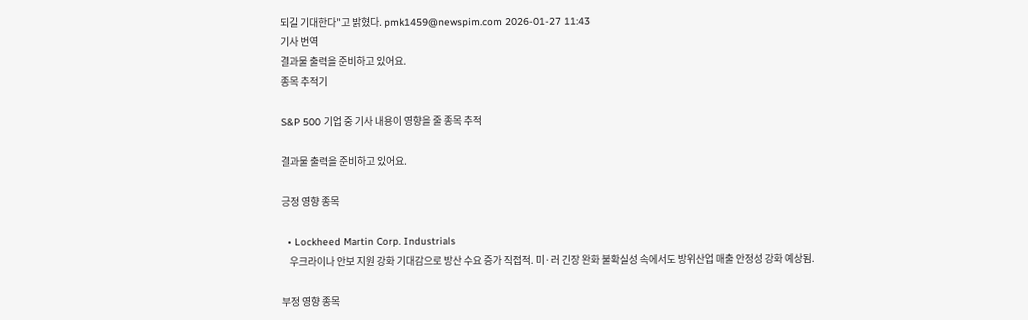되길 기대한다"고 밝혔다. pmk1459@newspim.com 2026-01-27 11:43
기사 번역
결과물 출력을 준비하고 있어요.
종목 추적기

S&P 500 기업 중 기사 내용이 영향을 줄 종목 추적

결과물 출력을 준비하고 있어요.

긍정 영향 종목

  • Lockheed Martin Corp. Industrials
    우크라이나 안보 지원 강화 기대감으로 방산 수요 증가 직접적. 미·러 긴장 완화 불확실성 속에서도 방위산업 매출 안정성 강화 예상됨.

부정 영향 종목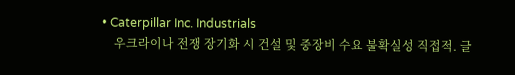• Caterpillar Inc. Industrials
    우크라이나 전쟁 장기화 시 건설 및 중장비 수요 불확실성 직접적. 글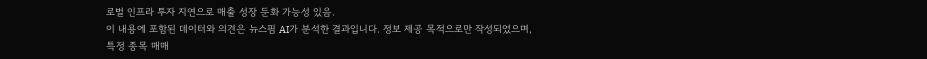로벌 인프라 투자 지연으로 매출 성장 둔화 가능성 있음.
이 내용에 포함된 데이터와 의견은 뉴스핌 AI가 분석한 결과입니다. 정보 제공 목적으로만 작성되었으며, 특정 종목 매매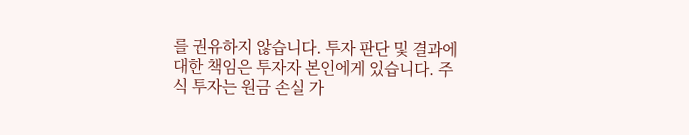를 권유하지 않습니다. 투자 판단 및 결과에 대한 책임은 투자자 본인에게 있습니다. 주식 투자는 원금 손실 가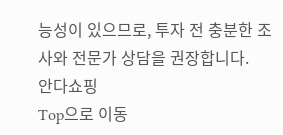능성이 있으므로, 투자 전 충분한 조사와 전문가 상담을 권장합니다.
안다쇼핑
Top으로 이동